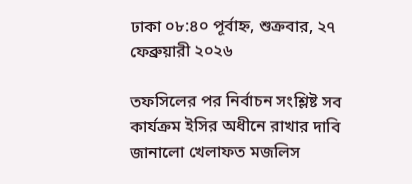ঢাকা ০৮:৪০ পূর্বাহ্ন, শুক্রবার, ২৭ ফেব্রুয়ারী ২০২৬

তফসিলের পর নির্বাচন সংশ্লিষ্ট সব কার্যক্রম ইসির অধীনে রাখার দাবি জানালো খেলাফত মজলিস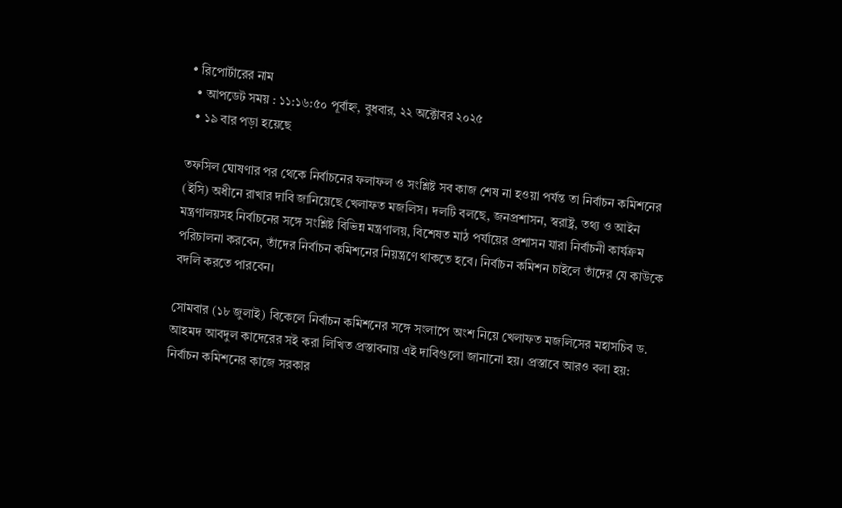• রিপোর্টারের নাম
  • আপডেট সময় : ১১:১৬:৫০ পূর্বাহ্ন, বুধবার, ২২ অক্টোবর ২০২৫
  • ১৯ বার পড়া হয়েছে

তফসিল ঘোষণার পর থেকে নির্বাচনের ফলাফল ও সংশ্লিষ্ট সব কাজ শেষ না হওয়া পর্যন্ত তা নির্বাচন কমিশনের (ইসি) অধীনে রাখার দাবি জানিয়েছে খেলাফত মজলিস। দলটি বলছে, জনপ্রশাসন, স্বরাষ্ট্র, তথ্য ও আইন মন্ত্রণালয়সহ নির্বাচনের সঙ্গে সংশ্লিষ্ট বিভিন্ন মন্ত্রণালয়, বিশেষত মাঠ পর্যায়ের প্রশাসন যারা নির্বাচনী কার্যক্রম পরিচালনা করবেন, তাঁদের নির্বাচন কমিশনের নিয়ন্ত্রণে থাকতে হবে। নির্বাচন কমিশন চাইলে তাঁদের যে কাউকে বদলি করতে পারবেন।

সোমবার (১৮ জুলাই) বিকেলে নির্বাচন কমিশনের সঙ্গে সংলাপে অংশ নিয়ে খেলাফত মজলিসের মহাসচিব ড. আহমদ আবদুল কাদেরের সই করা লিখিত প্রস্তাবনায় এই দাবিগুলো জানানো হয়। প্রস্তাবে আরও বলা হয়: নির্বাচন কমিশনের কাজে সরকার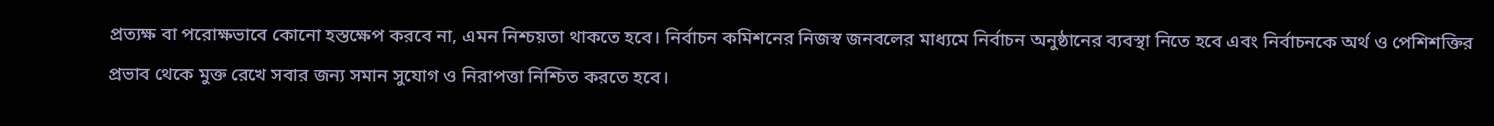প্রত্যক্ষ বা পরোক্ষভাবে কোনো হস্তক্ষেপ করবে না, এমন নিশ্চয়তা থাকতে হবে। নির্বাচন কমিশনের নিজস্ব জনবলের মাধ্যমে নির্বাচন অনুষ্ঠানের ব্যবস্থা নিতে হবে এবং নির্বাচনকে অর্থ ও পেশিশক্তির প্রভাব থেকে মুক্ত রেখে সবার জন্য সমান সুযোগ ও নিরাপত্তা নিশ্চিত করতে হবে।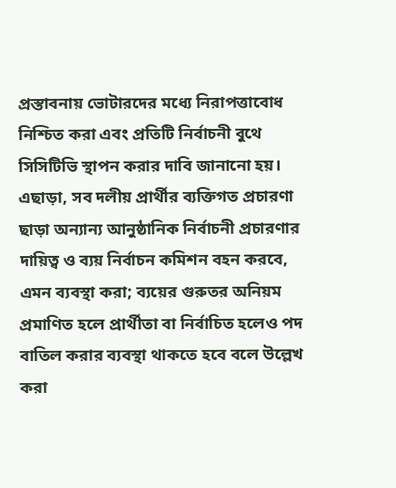প্রস্তাবনায় ভোটারদের মধ্যে নিরাপত্তাবোধ নিশ্চিত করা এবং প্রতিটি নির্বাচনী বুথে সিসিটিভি স্থাপন করার দাবি জানানো হয়। এছাড়া, সব দলীয় প্রার্থীর ব্যক্তিগত প্রচারণা ছাড়া অন্যান্য আনুষ্ঠানিক নির্বাচনী প্রচারণার দায়িত্ব ও ব্যয় নির্বাচন কমিশন বহন করবে, এমন ব্যবস্থা করা; ব্যয়ের গুরুতর অনিয়ম প্রমাণিত হলে প্রার্থীতা বা নির্বাচিত হলেও পদ বাতিল করার ব্যবস্থা থাকতে হবে বলে উল্লেখ করা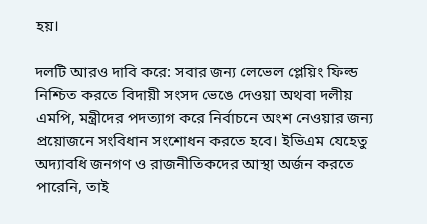হয়।

দলটি আরও দাবি করে: সবার জন্য লেভেল প্লেয়িং ফিল্ড নিশ্চিত করতে বিদায়ী সংসদ ভেঙে দেওয়া অথবা দলীয় এমপি, মন্ত্রীদের পদত্যাগ করে নির্বাচনে অংশ নেওয়ার জন্য প্রয়োজনে সংবিধান সংশোধন করতে হবে। ইভিএম যেহেতু অদ্যাবধি জনগণ ও রাজনীতিকদের আস্থা অর্জন করতে পারেনি, তাই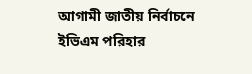আগামী জাতীয় নির্বাচনে ইভিএম পরিহার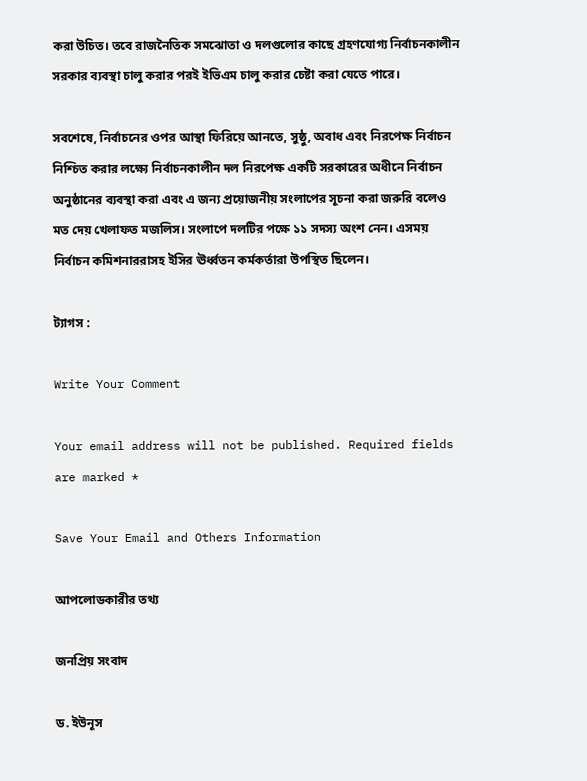করা উচিত। তবে রাজনৈতিক সমঝোতা ও দলগুলোর কাছে গ্রহণযোগ্য নির্বাচনকালীন সরকার ব্যবস্থা চালু করার পরই ইভিএম চালু করার চেষ্টা করা যেতে পারে।

সবশেষে, নির্বাচনের ওপর আস্থা ফিরিয়ে আনতে, সুষ্ঠু, অবাধ এবং নিরপেক্ষ নির্বাচন নিশ্চিত করার লক্ষ্যে নির্বাচনকালীন দল নিরপেক্ষ একটি সরকারের অধীনে নির্বাচন অনুষ্ঠানের ব্যবস্থা করা এবং এ জন্য প্রয়োজনীয় সংলাপের সূচনা করা জরুরি বলেও মত দেয় খেলাফত মজলিস। সংলাপে দলটির পক্ষে ১১ সদস্য অংশ নেন। এসময় নির্বাচন কমিশনাররাসহ ইসির ঊর্ধ্বতন কর্মকর্তারা উপস্থিত ছিলেন।

ট্যাগস :

Write Your Comment

Your email address will not be published. Required fields are marked *

Save Your Email and Others Information

আপলোডকারীর তথ্য

জনপ্রিয় সংবাদ

ড. ইউনূস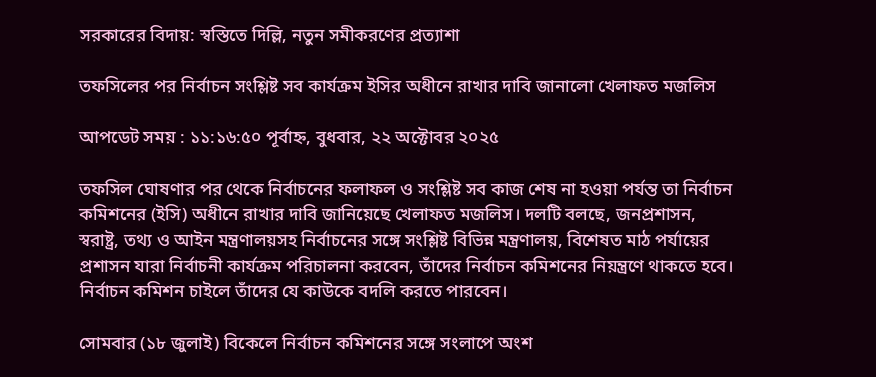সরকারের বিদায়: স্বস্তিতে দিল্লি, নতুন সমীকরণের প্রত্যাশা

তফসিলের পর নির্বাচন সংশ্লিষ্ট সব কার্যক্রম ইসির অধীনে রাখার দাবি জানালো খেলাফত মজলিস

আপডেট সময় : ১১:১৬:৫০ পূর্বাহ্ন, বুধবার, ২২ অক্টোবর ২০২৫

তফসিল ঘোষণার পর থেকে নির্বাচনের ফলাফল ও সংশ্লিষ্ট সব কাজ শেষ না হওয়া পর্যন্ত তা নির্বাচন কমিশনের (ইসি) অধীনে রাখার দাবি জানিয়েছে খেলাফত মজলিস। দলটি বলছে, জনপ্রশাসন, স্বরাষ্ট্র, তথ্য ও আইন মন্ত্রণালয়সহ নির্বাচনের সঙ্গে সংশ্লিষ্ট বিভিন্ন মন্ত্রণালয়, বিশেষত মাঠ পর্যায়ের প্রশাসন যারা নির্বাচনী কার্যক্রম পরিচালনা করবেন, তাঁদের নির্বাচন কমিশনের নিয়ন্ত্রণে থাকতে হবে। নির্বাচন কমিশন চাইলে তাঁদের যে কাউকে বদলি করতে পারবেন।

সোমবার (১৮ জুলাই) বিকেলে নির্বাচন কমিশনের সঙ্গে সংলাপে অংশ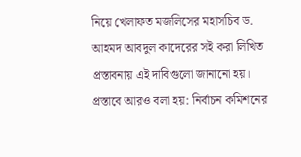নিয়ে খেলাফত মজলিসের মহাসচিব ড. আহমদ আবদুল কাদেরের সই করা লিখিত প্রস্তাবনায় এই দাবিগুলো জানানো হয়। প্রস্তাবে আরও বলা হয়: নির্বাচন কমিশনের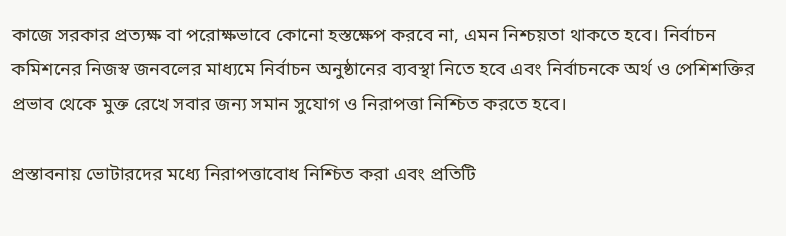কাজে সরকার প্রত্যক্ষ বা পরোক্ষভাবে কোনো হস্তক্ষেপ করবে না, এমন নিশ্চয়তা থাকতে হবে। নির্বাচন কমিশনের নিজস্ব জনবলের মাধ্যমে নির্বাচন অনুষ্ঠানের ব্যবস্থা নিতে হবে এবং নির্বাচনকে অর্থ ও পেশিশক্তির প্রভাব থেকে মুক্ত রেখে সবার জন্য সমান সুযোগ ও নিরাপত্তা নিশ্চিত করতে হবে।

প্রস্তাবনায় ভোটারদের মধ্যে নিরাপত্তাবোধ নিশ্চিত করা এবং প্রতিটি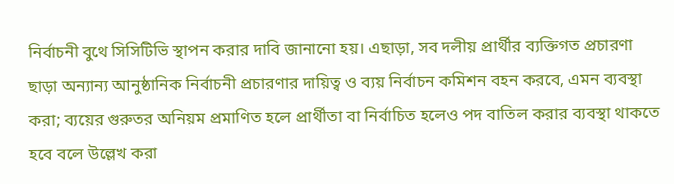নির্বাচনী বুথে সিসিটিভি স্থাপন করার দাবি জানানো হয়। এছাড়া, সব দলীয় প্রার্থীর ব্যক্তিগত প্রচারণা ছাড়া অন্যান্য আনুষ্ঠানিক নির্বাচনী প্রচারণার দায়িত্ব ও ব্যয় নির্বাচন কমিশন বহন করবে, এমন ব্যবস্থা করা; ব্যয়ের গুরুতর অনিয়ম প্রমাণিত হলে প্রার্থীতা বা নির্বাচিত হলেও পদ বাতিল করার ব্যবস্থা থাকতে হবে বলে উল্লেখ করা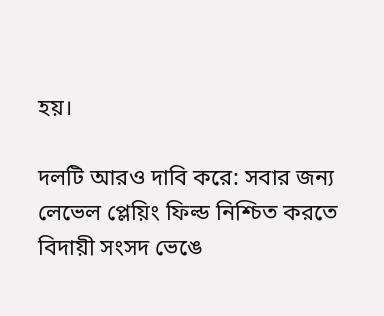হয়।

দলটি আরও দাবি করে: সবার জন্য লেভেল প্লেয়িং ফিল্ড নিশ্চিত করতে বিদায়ী সংসদ ভেঙে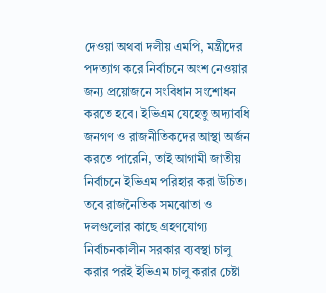দেওয়া অথবা দলীয় এমপি, মন্ত্রীদের পদত্যাগ করে নির্বাচনে অংশ নেওয়ার জন্য প্রয়োজনে সংবিধান সংশোধন করতে হবে। ইভিএম যেহেতু অদ্যাবধি জনগণ ও রাজনীতিকদের আস্থা অর্জন করতে পারেনি, তাই আগামী জাতীয় নির্বাচনে ইভিএম পরিহার করা উচিত। তবে রাজনৈতিক সমঝোতা ও দলগুলোর কাছে গ্রহণযোগ্য নির্বাচনকালীন সরকার ব্যবস্থা চালু করার পরই ইভিএম চালু করার চেষ্টা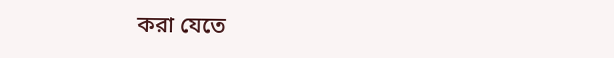করা যেতে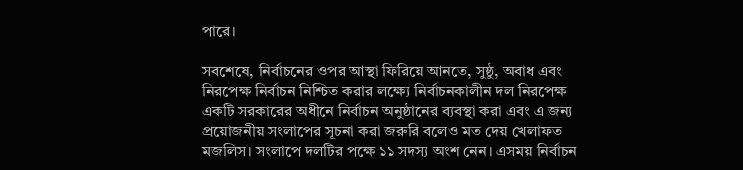পারে।

সবশেষে, নির্বাচনের ওপর আস্থা ফিরিয়ে আনতে, সুষ্ঠু, অবাধ এবং নিরপেক্ষ নির্বাচন নিশ্চিত করার লক্ষ্যে নির্বাচনকালীন দল নিরপেক্ষ একটি সরকারের অধীনে নির্বাচন অনুষ্ঠানের ব্যবস্থা করা এবং এ জন্য প্রয়োজনীয় সংলাপের সূচনা করা জরুরি বলেও মত দেয় খেলাফত মজলিস। সংলাপে দলটির পক্ষে ১১ সদস্য অংশ নেন। এসময় নির্বাচন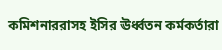কমিশনাররাসহ ইসির ঊর্ধ্বতন কর্মকর্তারা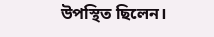উপস্থিত ছিলেন।